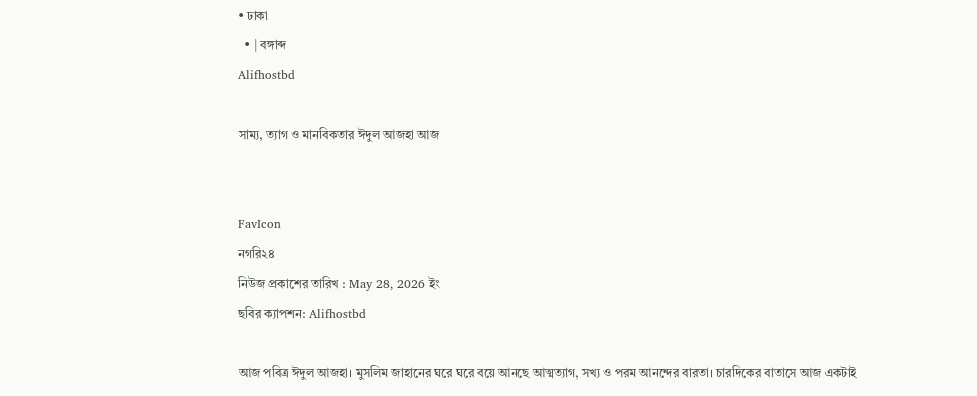• ঢাকা
  • | বঙ্গাব্দ
Alifhostbd

সাম্য, ত্যাগ ও মানবিকতার ঈদুল আজহা আজ


FavIcon
নগরি২৪
নিউজ প্রকাশের তারিখ : May 28, 2026 ইং
ছবির ক্যাপশন: Alifhostbd

আজ পবিত্র ঈদুল আজহা। মুসলিম জাহানের ঘরে ঘরে বয়ে আনছে আত্মত্যাগ, সখ্য ও পরম আনন্দের বারতা। চারদিকের বাতাসে আজ একটাই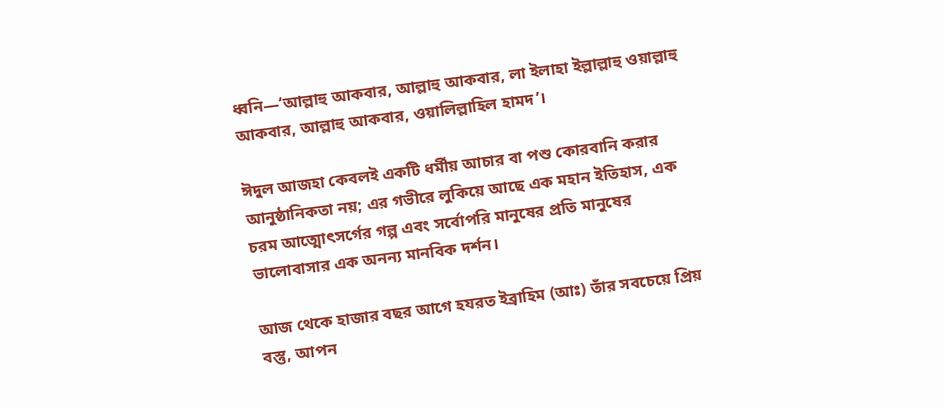ধ্বনি—‘আল্লাহু আকবার, আল্লাহু আকবার, লা ইলাহা ইল্লাল্লাহু ওয়াল্লাহু আকবার, আল্লাহু আকবার, ওয়ালিল্লাহিল হামদ’।

ঈদুল আজহা কেবলই একটি ধর্মীয় আচার বা পশু কোরবানি করার আনুষ্ঠানিকতা নয়; এর গভীরে লুকিয়ে আছে এক মহান ইতিহাস, এক চরম আত্মোৎসর্গের গল্প এবং সর্বোপরি মানুষের প্রতি মানুষের ভালোবাসার এক অনন্য মানবিক দর্শন।

আজ থেকে হাজার বছর আগে হযরত ইব্রাহিম (আঃ) তাঁর সবচেয়ে প্রিয় বস্তু, আপন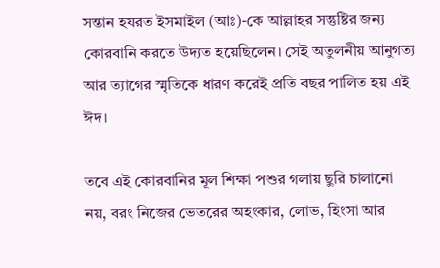সন্তান হযরত ইসমাইল (আঃ)-কে আল্লাহর সন্তুষ্টির জন্য কোরবানি করতে উদ্যত হয়েছিলেন। সেই অতুলনীয় আনুগত্য আর ত্যাগের স্মৃতিকে ধারণ করেই প্রতি বছর পালিত হয় এই ঈদ।

তবে এই কোরবানির মূল শিক্ষা পশুর গলায় ছুরি চালানো নয়, বরং নিজের ভেতরের অহংকার, লোভ, হিংসা আর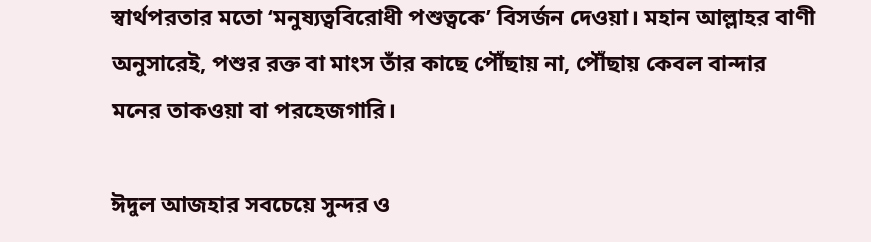স্বার্থপরতার মতো ‘মনুষ্যত্ববিরোধী পশুত্বকে’ বিসর্জন দেওয়া। মহান আল্লাহর বাণী অনুসারেই, পশুর রক্ত বা মাংস তাঁর কাছে পৌঁছায় না, পৌঁছায় কেবল বান্দার মনের তাকওয়া বা পরহেজগারি।

ঈদুল আজহার সবচেয়ে সুন্দর ও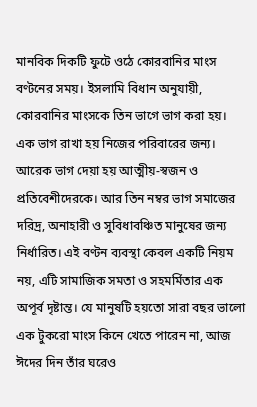মানবিক দিকটি ফুটে ওঠে কোরবানির মাংস বণ্টনের সময়। ইসলামি বিধান অনুযায়ী, কোরবানির মাংসকে তিন ভাগে ভাগ করা হয়। এক ভাগ রাখা হয় নিজের পরিবারের জন্য। আরেক ভাগ দেয়া হয় আত্মীয়-স্বজন ও প্রতিবেশীদেরকে। আর তিন নম্বর ভাগ সমাজের দরিদ্র, অনাহারী ও সুবিধাবঞ্চিত মানুষের জন্য নির্ধারিত। এই বণ্টন ব্যবস্থা কেবল একটি নিয়ম নয়, এটি সামাজিক সমতা ও সহমর্মিতার এক অপূর্ব দৃষ্টান্ত। যে মানুষটি হয়তো সারা বছর ভালো এক টুকরো মাংস কিনে খেতে পারেন না, আজ ঈদের দিন তাঁর ঘরেও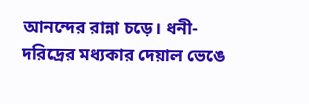আনন্দের রান্না চড়ে। ধনী-দরিদ্রের মধ্যকার দেয়াল ভেঙে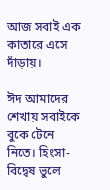আজ সবাই এক কাতারে এসে দাঁড়ায়।

ঈদ আমাদের শেখায় সবাইকে বুকে টেনে নিতে। হিংসা-বিদ্বেষ ভুলে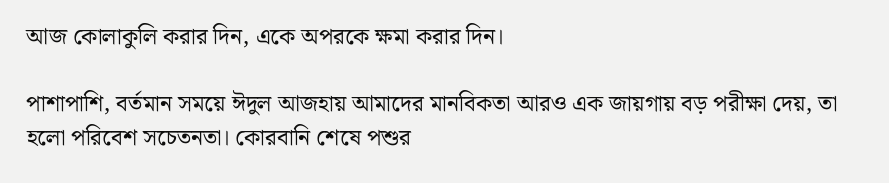আজ কোলাকুলি করার দিন, একে অপরকে ক্ষমা করার দিন।

পাশাপাশি, বর্তমান সময়ে ঈদুল আজহায় আমাদের মানবিকতা আরও এক জায়গায় বড় পরীক্ষা দেয়, তা হলো পরিবেশ সচেতনতা। কোরবানি শেষে পশুর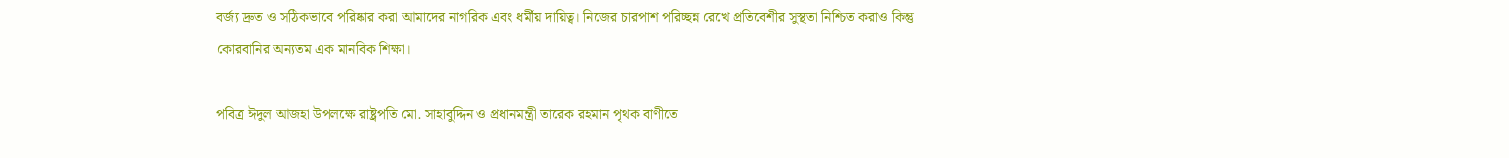বর্জ্য দ্রুত ও সঠিকভাবে পরিষ্কার করা আমাদের নাগরিক এবং ধর্মীয় দায়িত্ব। নিজের চারপাশ পরিচ্ছন্ন রেখে প্রতিবেশীর সুস্থতা নিশ্চিত করাও কিন্তু কোরবানির অন্যতম এক মানবিক শিক্ষা।

পবিত্র ঈদুল আজহা উপলক্ষে রাষ্ট্রপতি মো. সাহাবুদ্দিন ও প্রধানমন্ত্রী তারেক রহমান পৃথক বাণীতে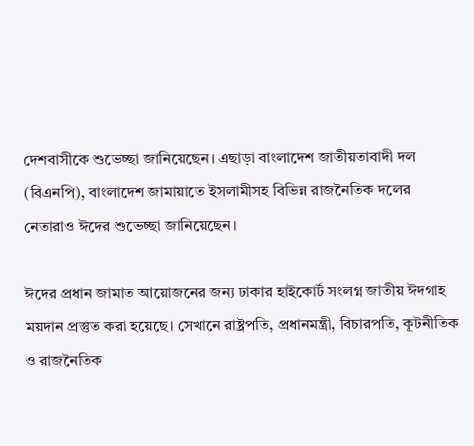দেশবাসীকে শুভেচ্ছা জানিয়েছেন। এছাড়া বাংলাদেশ জাতীয়তাবাদী দল (বিএনপি), বাংলাদেশ জামায়াতে ইসলামীসহ বিভিন্ন রাজনৈতিক দলের নেতারাও ঈদের শুভেচ্ছা জানিয়েছেন।

ঈদের প্রধান জামাত আয়োজনের জন্য ঢাকার হাইকোর্ট সংলগ্ন জাতীয় ঈদগাহ ময়দান প্রস্তুত করা হয়েছে। সেখানে রাষ্ট্রপতি, প্রধানমন্ত্রী, বিচারপতি, কূটনীতিক ও রাজনৈতিক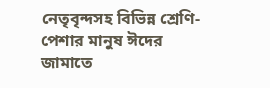নেতৃবৃন্দসহ বিভিন্ন শ্রেণি-পেশার মানুষ ঈদের জামাতে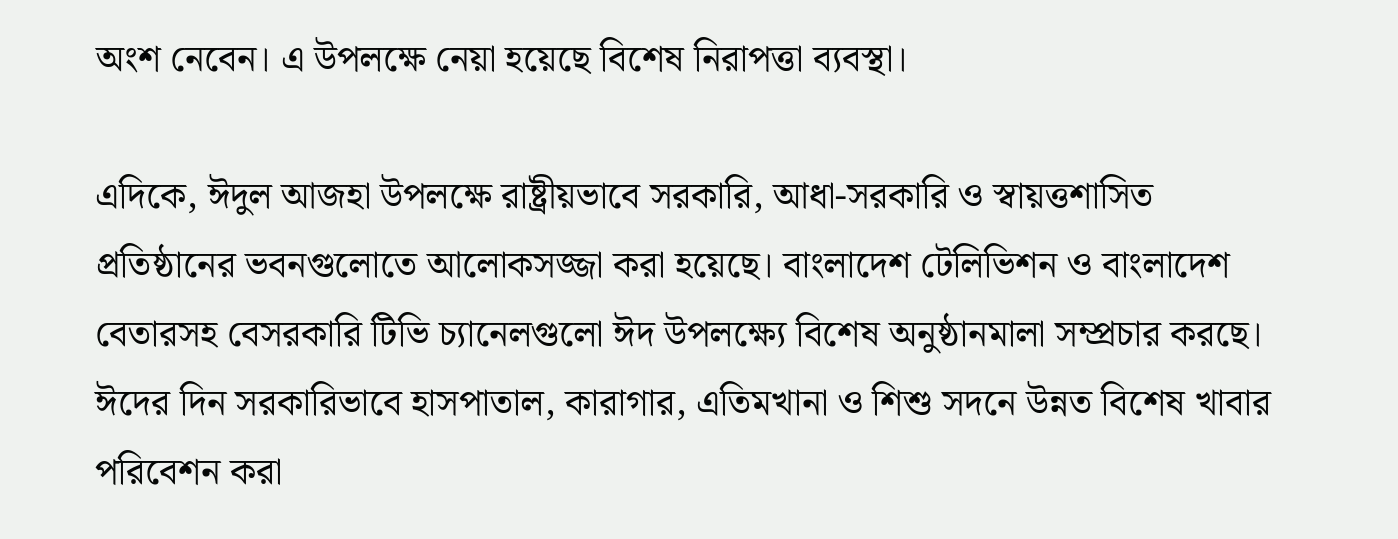অংশ নেবেন। এ উপলক্ষে নেয়া হয়েছে বিশেষ নিরাপত্তা ব্যবস্থা।

এদিকে, ঈদুল আজহা উপলক্ষে রাষ্ট্রীয়ভাবে সরকারি, আধা-সরকারি ও স্বায়ত্তশাসিত প্রতিষ্ঠানের ভবনগুলোতে আলোকসজ্জা করা হয়েছে। বাংলাদেশ টেলিভিশন ও বাংলাদেশ বেতারসহ বেসরকারি টিভি চ্যানেলগুলো ঈদ উপলক্ষ্যে বিশেষ অনুষ্ঠানমালা সম্প্রচার করছে। ঈদের দিন সরকারিভাবে হাসপাতাল, কারাগার, এতিমখানা ও শিশু সদনে উন্নত বিশেষ খাবার পরিবেশন করা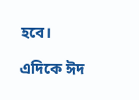হবে।

এদিকে ঈদ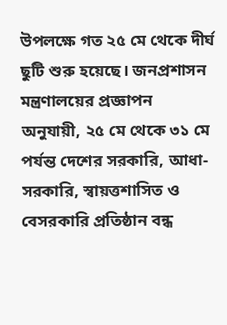উপলক্ষে গত ২৫ মে থেকে দীর্ঘ ছুটি শুরু হয়েছে। জনপ্রশাসন মন্ত্রণালয়ের প্রজ্ঞাপন অনুযায়ী, ২৫ মে থেকে ৩১ মে পর্যন্ত দেশের সরকারি, আধা-সরকারি, স্বায়ত্তশাসিত ও বেসরকারি প্রতিষ্ঠান বন্ধ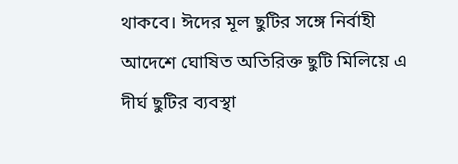থাকবে। ঈদের মূল ছুটির সঙ্গে নির্বাহী আদেশে ঘোষিত অতিরিক্ত ছুটি মিলিয়ে এ দীর্ঘ ছুটির ব্যবস্থা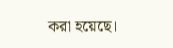করা হয়েছে।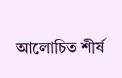আলোচিত শীর্ষ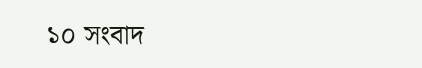১০ সংবাদ